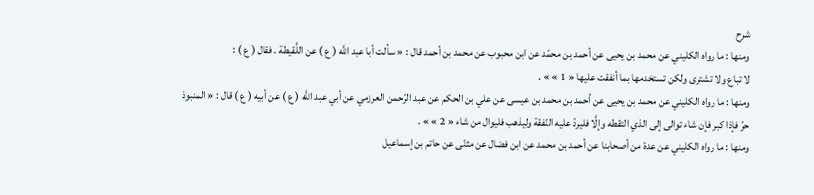شرح
ومنها : ما رواه الكليني عن محمد بن يحيى عن أحمد بن محمّد عن ابن محبوب عن محمد بن أحمد قال : « سألت أبا عبد اللَّه ( ع ) عن اللَّقيطة . فقال ( ع ) :
لا تباع ولا تشترى ولكن تستخدمها بما أنفقت عليها « 1 » » .
ومنها : ما رواه الكليني عن محمد بن يحيى عن أحمد بن محمد بن عيسى عن علي بن الحكم عن عبد الرّحمن العرزمي عن أبي عبد اللَّه ( ع ) عن أبيه ( ع ) قال : « المنبوذ حرّ فإذا كبر فإن شاء توالى إلى الذي التقطه وإلَّا فليردّ عليه النّفقة وليذهب فليوال من شاء « 2 » » .
ومنها : ما رواه الكليني عن عدة من أصحابنا عن أحمد بن محمد عن ابن فضال عن مثنّى عن حاتم بن إسماعيل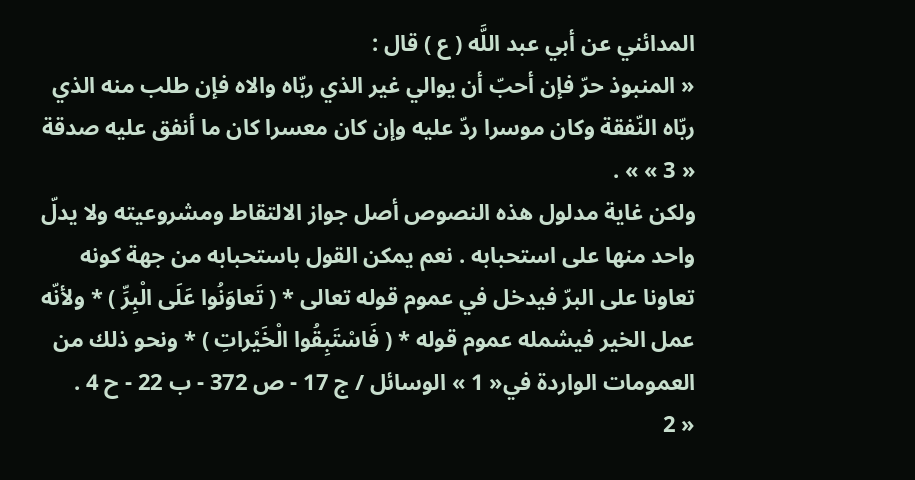المدائني عن أبي عبد اللَّه ( ع ) قال :
« المنبوذ حرّ فإن أحبّ أن يوالي غير الذي ربّاه والاه فإن طلب منه الذي ربّاه النّفقة وكان موسرا ردّ عليه وإن كان معسرا كان ما أنفق عليه صدقة « 3 » » .
ولكن غاية مدلول هذه النصوص أصل جواز الالتقاط ومشروعيته ولا يدلّ واحد منها على استحبابه . نعم يمكن القول باستحبابه من جهة كونه تعاونا على البرّ فيدخل في عموم قوله تعالى * ( تَعاوَنُوا عَلَى الْبِرِّ ) * ولأنّه عمل الخير فيشمله عموم قوله * ( فَاسْتَبِقُوا الْخَيْراتِ ) * ونحو ذلك من العمومات الواردة في« 1 » الوسائل / ج 17 - ص 372 - ب 22 - ح 4 .
« 2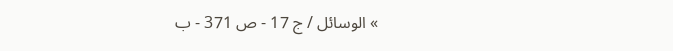» الوسائل / ج 17 - ص 371 - ب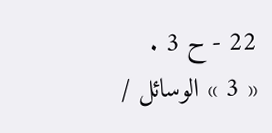22 - ح 3 .
« 3 » الوسائل /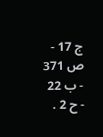ج 17 - ص 371 - ب 22 - ح 2 .